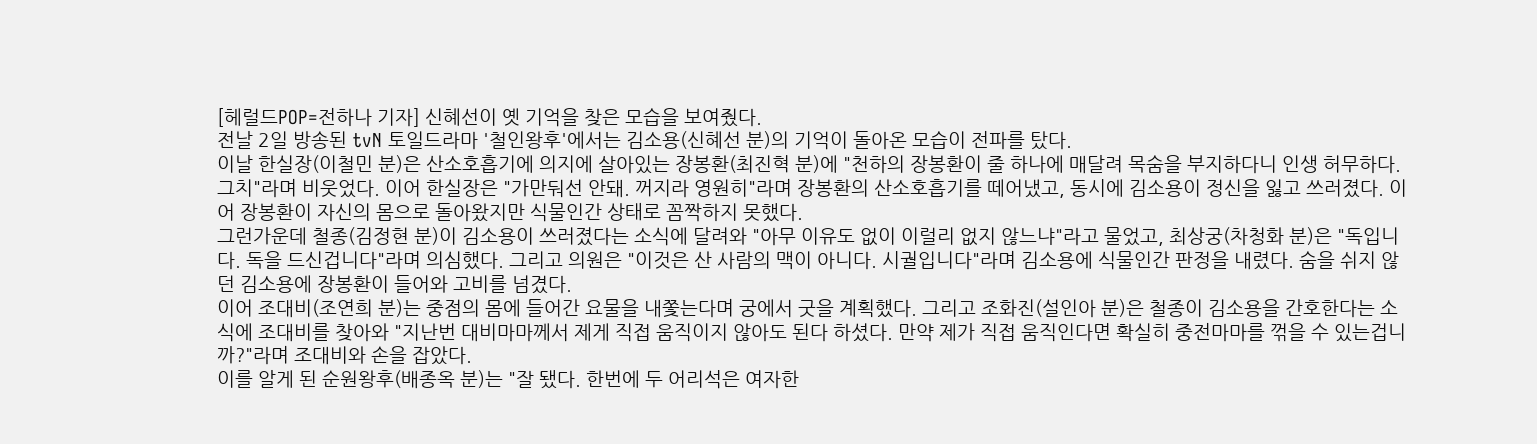[헤럴드POP=전하나 기자] 신혜선이 옛 기억을 찾은 모습을 보여줬다.
전날 2일 방송된 tvN 토일드라마 '철인왕후'에서는 김소용(신혜선 분)의 기억이 돌아온 모습이 전파를 탔다.
이날 한실장(이철민 분)은 산소호흡기에 의지에 살아있는 장봉환(최진혁 분)에 "천하의 장봉환이 줄 하나에 매달려 목숨을 부지하다니 인생 허무하다. 그치"라며 비웃었다. 이어 한실장은 "가만둬선 안돼. 꺼지라 영원히"라며 장봉환의 산소호흡기를 떼어냈고, 동시에 김소용이 정신을 잃고 쓰러졌다. 이어 장봉환이 자신의 몸으로 돌아왔지만 식물인간 상태로 꼼짝하지 못했다.
그런가운데 철종(김정현 분)이 김소용이 쓰러졌다는 소식에 달려와 "아무 이유도 없이 이럴리 없지 않느냐"라고 물었고, 최상궁(차청화 분)은 "독입니다. 독을 드신겁니다"라며 의심했다. 그리고 의원은 "이것은 산 사람의 맥이 아니다. 시궐입니다"라며 김소용에 식물인간 판정을 내렸다. 숨을 쉬지 않던 김소용에 장봉환이 들어와 고비를 넘겼다.
이어 조대비(조연희 분)는 중점의 몸에 들어간 요물을 내쫓는다며 궁에서 굿을 계획했다. 그리고 조화진(설인아 분)은 철종이 김소용을 간호한다는 소식에 조대비를 찾아와 "지난번 대비마마께서 제게 직접 움직이지 않아도 된다 하셨다. 만약 제가 직접 움직인다면 확실히 중전마마를 꺾을 수 있는겁니까?"라며 조대비와 손을 잡았다.
이를 알게 된 순원왕후(배종옥 분)는 "잘 됐다. 한번에 두 어리석은 여자한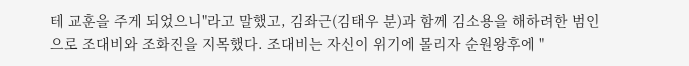테 교훈을 주게 되었으니"라고 말했고, 김좌근(김태우 분)과 함께 김소용을 해하려한 범인으로 조대비와 조화진을 지목했다. 조대비는 자신이 위기에 몰리자 순원왕후에 "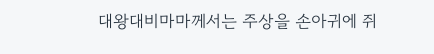대왕대비마마께서는 주상을 손아귀에 쥐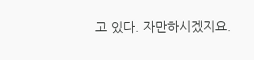고 있다. 자만하시겠지요.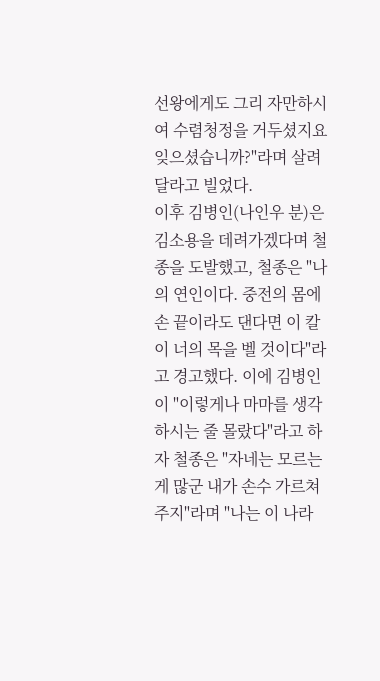선왕에게도 그리 자만하시여 수렴청정을 거두셨지요 잊으셨습니까?"라며 살려달라고 빌었다.
이후 김병인(나인우 분)은 김소용을 데려가겠다며 철종을 도발했고, 철종은 "나의 연인이다. 중전의 몸에 손 끝이라도 댄다면 이 칼이 너의 목을 벨 것이다"라고 경고했다. 이에 김병인이 "이렇게나 마마를 생각하시는 줄 몰랐다"라고 하자 철종은 "자네는 모르는게 많군 내가 손수 가르쳐주지"라며 "나는 이 나라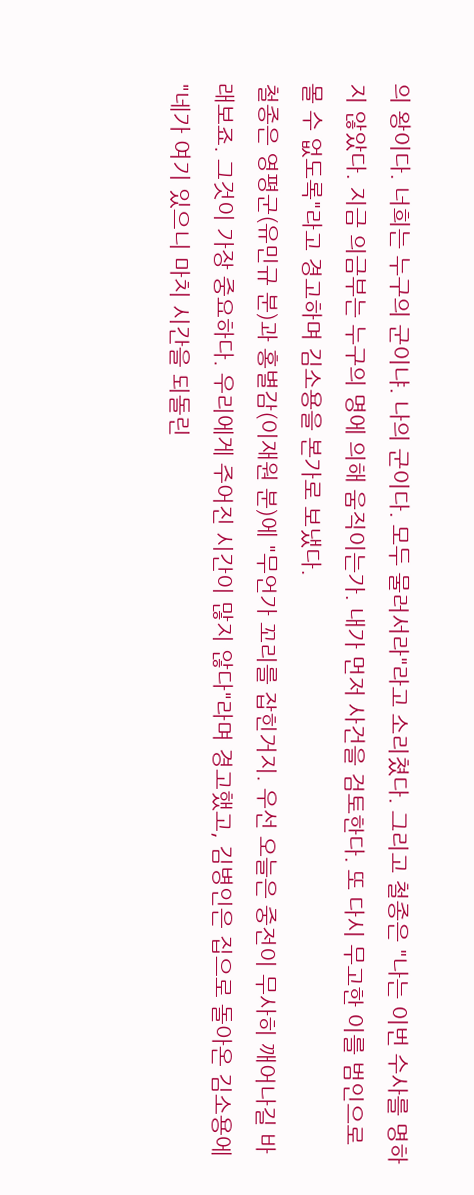의 왕이다. 너희는 누구의 군이냐. 나의 군이다. 모두 물러서라"라고 소리쳤다. 그리고 철종은 "나는 이번 수사를 명하지 않았다. 지금 의금부는 누구의 명에 의해 움직이는가. 내가 먼저 사건을 검토한다. 또 다시 무고한 이를 범인으로 몰 수 없도록"라고 경고하며 김소용을 본가로 보냈다.
철종은 영평군(유민규 분)과 홍별감(이재원 분)에 "무언가 꼬리를 잡힌거지. 우선 오늘은 중전이 무사히 깨어나길 바래보죠. 그것이 가장 중요하다. 우리에게 주어진 시간이 많지 않다"라며 경고했고, 김병인은 집으로 돌아온 김소용에 "네가 여기 있으니 마치 시간을 되돌린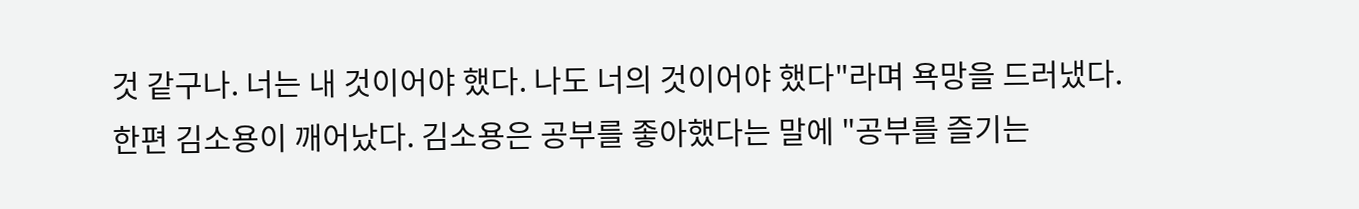것 같구나. 너는 내 것이어야 했다. 나도 너의 것이어야 했다"라며 욕망을 드러냈다.
한편 김소용이 깨어났다. 김소용은 공부를 좋아했다는 말에 "공부를 즐기는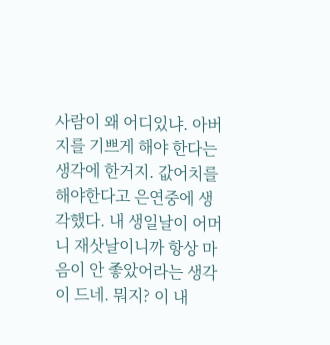사람이 왜 어디있냐. 아버지를 기쁘게 해야 한다는 생각에 한거지. 값어치를 해야한다고 은연중에 생각했다. 내 생일날이 어머니 재삿날이니까 항상 마음이 안 좋았어라는 생각이 드네. 뭐지? 이 내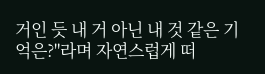거인 듯 내 거 아닌 내 것 같은 기억은?"라며 자연스럽게 떠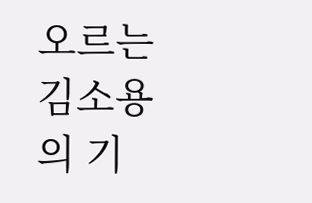오르는 김소용의 기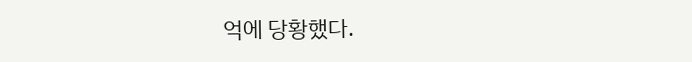억에 당황했다.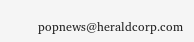popnews@heraldcorp.com